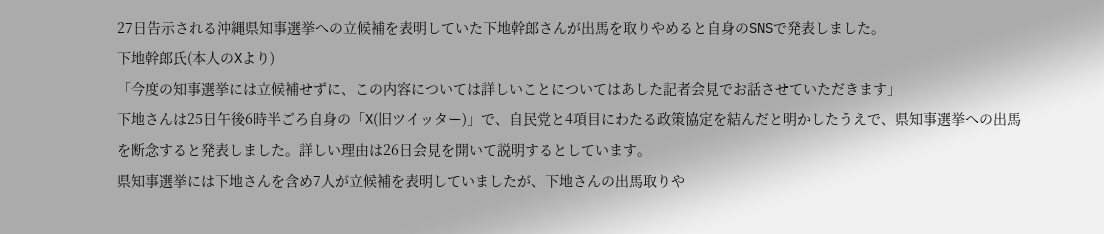27日告示される沖縄県知事選挙への立候補を表明していた下地幹郎さんが出馬を取りやめると自身のSNSで発表しました。
下地幹郎氏(本人のXより)
「今度の知事選挙には立候補せずに、この内容については詳しいことについてはあした記者会見でお話させていただきます」
下地さんは25日午後6時半ごろ自身の「X(旧ツイッター)」で、自民党と4項目にわたる政策協定を結んだと明かしたうえで、県知事選挙への出馬を断念すると発表しました。詳しい理由は26日会見を開いて説明するとしています。
県知事選挙には下地さんを含め7人が立候補を表明していましたが、下地さんの出馬取りや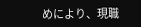めにより、現職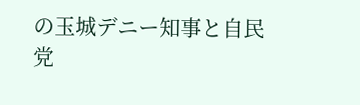の玉城デニー知事と自民党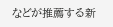などが推薦する新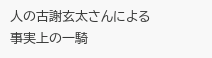人の古謝玄太さんによる事実上の一騎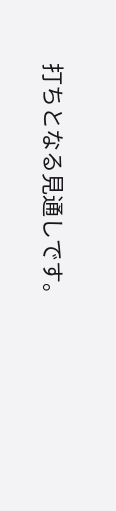打ちとなる見通しです。